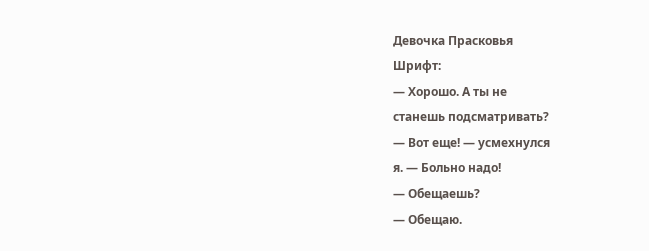Девочка Прасковья
Шрифт:
— Хорошо. А ты не
станешь подсматривать?
— Вот еще! — усмехнулся
я. — Больно надо!
— Обещаешь?
— Обещаю.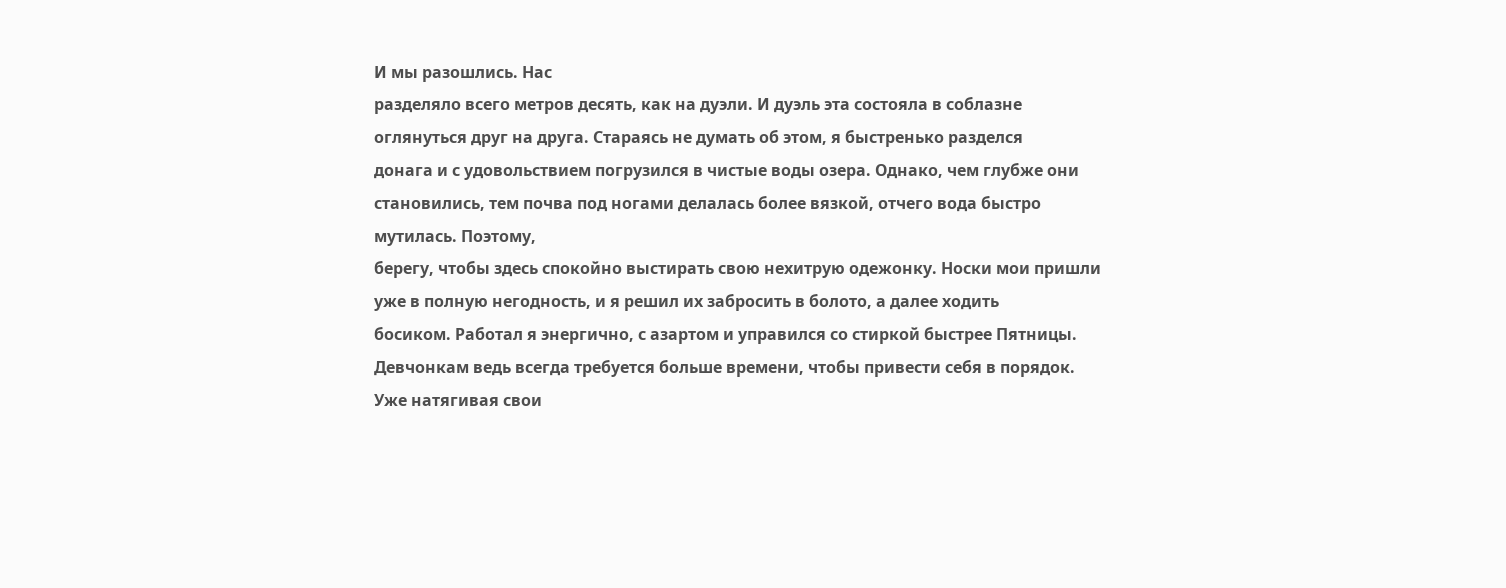И мы разошлись. Нас
разделяло всего метров десять, как на дуэли. И дуэль эта состояла в соблазне
оглянуться друг на друга. Стараясь не думать об этом, я быстренько разделся
донага и с удовольствием погрузился в чистые воды озера. Однако, чем глубже они
становились, тем почва под ногами делалась более вязкой, отчего вода быстро
мутилась. Поэтому,
берегу, чтобы здесь спокойно выстирать свою нехитрую одежонку. Носки мои пришли
уже в полную негодность, и я решил их забросить в болото, а далее ходить
босиком. Работал я энергично, с азартом и управился со стиркой быстрее Пятницы.
Девчонкам ведь всегда требуется больше времени, чтобы привести себя в порядок.
Уже натягивая свои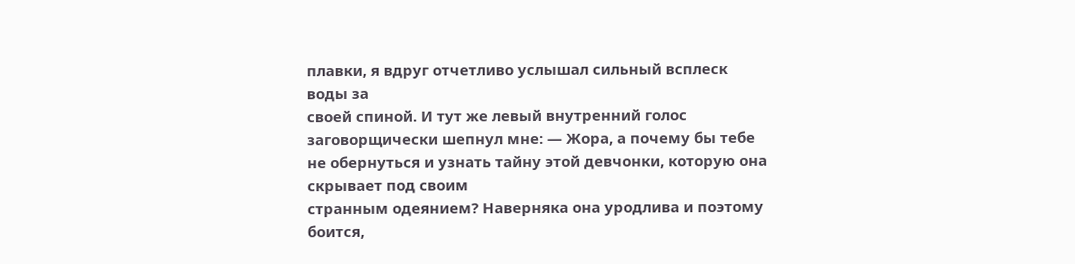плавки, я вдруг отчетливо услышал сильный всплеск воды за
своей спиной. И тут же левый внутренний голос заговорщически шепнул мне: — Жора, а почему бы тебе
не обернуться и узнать тайну этой девчонки, которую она скрывает под своим
странным одеянием? Наверняка она уродлива и поэтому боится,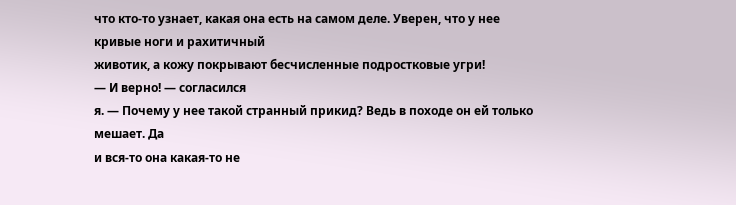что кто-то узнает, какая она есть на самом деле. Уверен, что у нее кривые ноги и рахитичный
животик, а кожу покрывают бесчисленные подростковые угри!
— И верно! — согласился
я. — Почему у нее такой странный прикид? Ведь в походе он ей только мешает. Да
и вся-то она какая-то не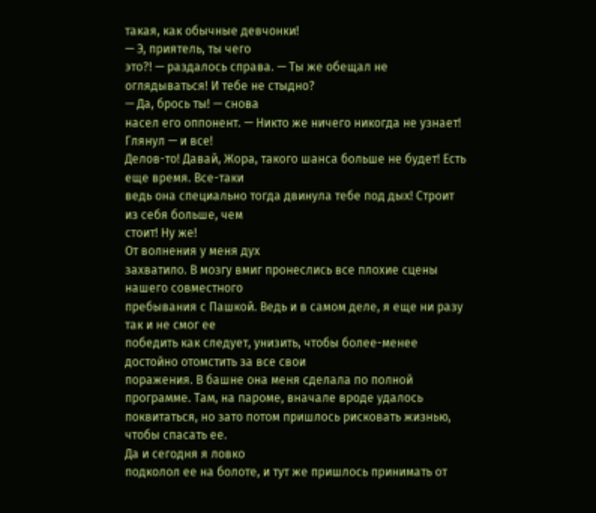такая, как обычные девчонки!
— Э, приятель, ты чего
это?! — раздалось справа. — Ты же обещал не оглядываться! И тебе не стыдно?
— Да, брось ты! — снова
насел его оппонент. — Никто же ничего никогда не узнает! Глянул — и все!
Делов-то! Давай, Жора, такого шанса больше не будет! Есть еще время. Все-таки
ведь она специально тогда двинула тебе под дых! Строит из себя больше, чем
стоит! Ну же!
От волнения у меня дух
захватило. В мозгу вмиг пронеслись все плохие сцены нашего совместного
пребывания с Пашкой. Ведь и в самом деле, я еще ни разу так и не смог ее
победить как следует, унизить, чтобы более-менее достойно отомстить за все свои
поражения. В башне она меня сделала по полной программе. Там, на пароме, вначале вроде удалось поквитаться, но зато потом пришлось рисковать жизнью, чтобы спасать ее.
Да и сегодня я ловко
подколол ее на болоте, и тут же пришлось принимать от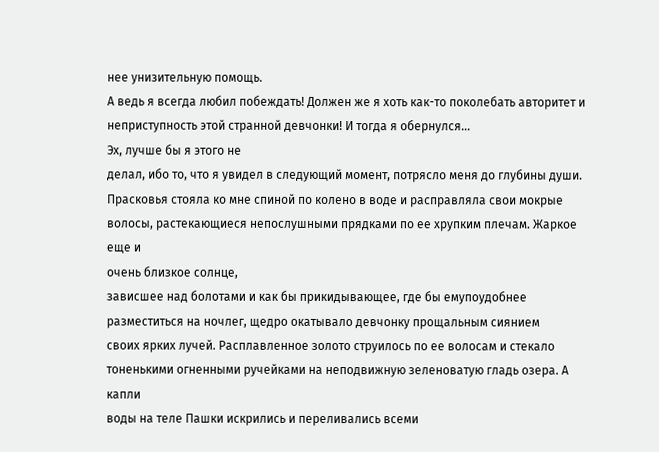нее унизительную помощь.
А ведь я всегда любил побеждать! Должен же я хоть как-то поколебать авторитет и
неприступность этой странной девчонки! И тогда я обернулся…
Эх, лучше бы я этого не
делал, ибо то, что я увидел в следующий момент, потрясло меня до глубины души.
Прасковья стояла ко мне спиной по колено в воде и расправляла свои мокрые
волосы, растекающиеся непослушными прядками по ее хрупким плечам. Жаркое еще и
очень близкое солнце,
зависшее над болотами и как бы прикидывающее, где бы емупоудобнее разместиться на ночлег, щедро окатывало девчонку прощальным сиянием
своих ярких лучей. Расплавленное золото струилось по ее волосам и стекало
тоненькими огненными ручейками на неподвижную зеленоватую гладь озера. А капли
воды на теле Пашки искрились и переливались всеми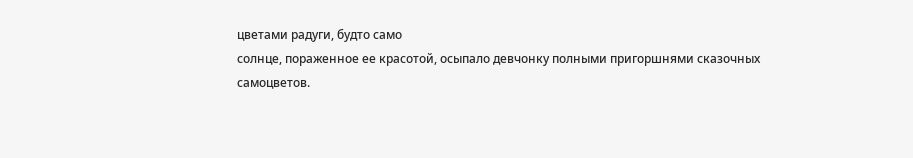цветами радуги, будто само
солнце, пораженное ее красотой, осыпало девчонку полными пригоршнями сказочных
самоцветов.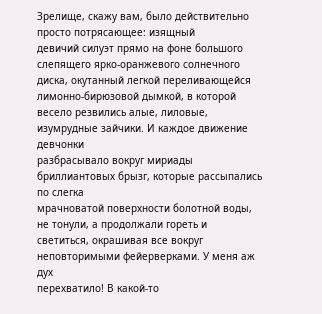Зрелище, скажу вам, было действительно просто потрясающее: изящный
девичий силуэт прямо на фоне большого слепящего ярко-оранжевого солнечного
диска, окутанный легкой переливающейся лимонно-бирюзовой дымкой, в которой
весело резвились алые, лиловые, изумрудные зайчики. И каждое движение девчонки
разбрасывало вокруг мириады бриллиантовых брызг, которые рассыпались по слегка
мрачноватой поверхности болотной воды, не тонули, а продолжали гореть и
светиться, окрашивая все вокруг неповторимыми фейерверками. У меня аж дух
перехватило! В какой-то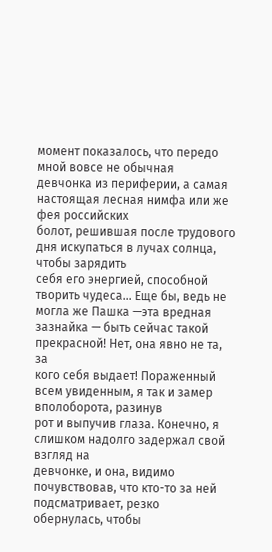момент показалось, что передо мной вовсе не обычная
девчонка из периферии, а самая настоящая лесная нимфа или же фея российских
болот, решившая после трудового дня искупаться в лучах солнца, чтобы зарядить
себя его энергией, способной творить чудеса… Еще бы, ведь не могла же Пашка —эта вредная зазнайка — быть сейчас такой прекрасной! Нет, она явно не та, за
кого себя выдает! Пораженный всем увиденным, я так и замер вполоборота, разинув
рот и выпучив глаза. Конечно, я слишком надолго задержал свой взгляд на
девчонке, и она, видимо почувствовав, что кто-то за ней подсматривает, резко
обернулась, чтобы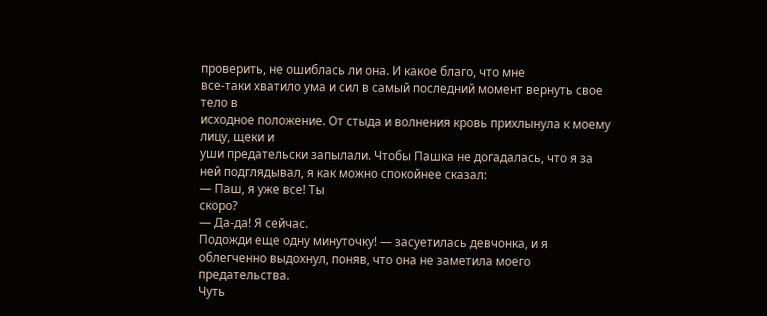проверить, не ошиблась ли она. И какое благо, что мне
все-таки хватило ума и сил в самый последний момент вернуть свое тело в
исходное положение. От стыда и волнения кровь прихлынула к моему лицу, щеки и
уши предательски запылали. Чтобы Пашка не догадалась, что я за ней подглядывал, я как можно спокойнее сказал:
— Паш, я уже все! Ты
скоро?
— Да-да! Я сейчас.
Подожди еще одну минуточку! — засуетилась девчонка, и я облегченно выдохнул, поняв, что она не заметила моего предательства.
Чуть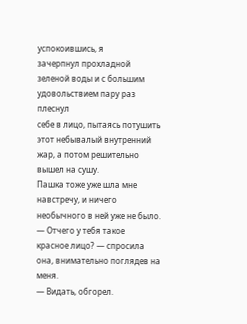успокоившись, я
зачерпнул прохладной зеленой воды и с большим удовольствием пару раз плеснул
себе в лицо, пытаясь потушить этот небывалый внутренний жар, а потом решительно
вышел на сушу.
Пашка тоже уже шла мне
навстречу, и ничего необычного в ней уже не было.
— Отчего у тебя такое
красное лицо? — спросила она, внимательно поглядев на меня.
— Видать, обгорел.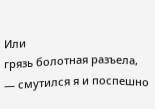Или
грязь болотная разъела, — смутился я и поспешно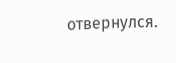отвернулся.